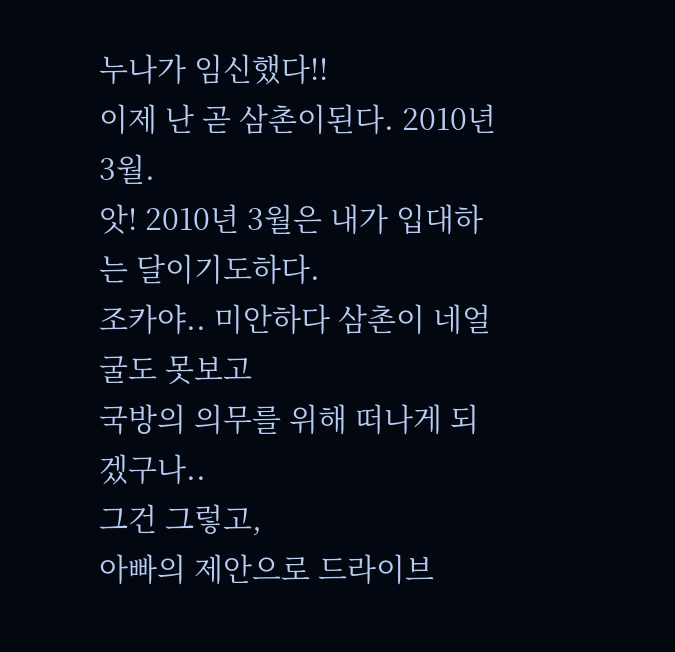누나가 임신했다!!
이제 난 곧 삼촌이된다. 2010년 3월.
앗! 2010년 3월은 내가 입대하는 달이기도하다.
조카야.. 미안하다 삼촌이 네얼굴도 못보고
국방의 의무를 위해 떠나게 되겠구나..
그건 그렇고,
아빠의 제안으로 드라이브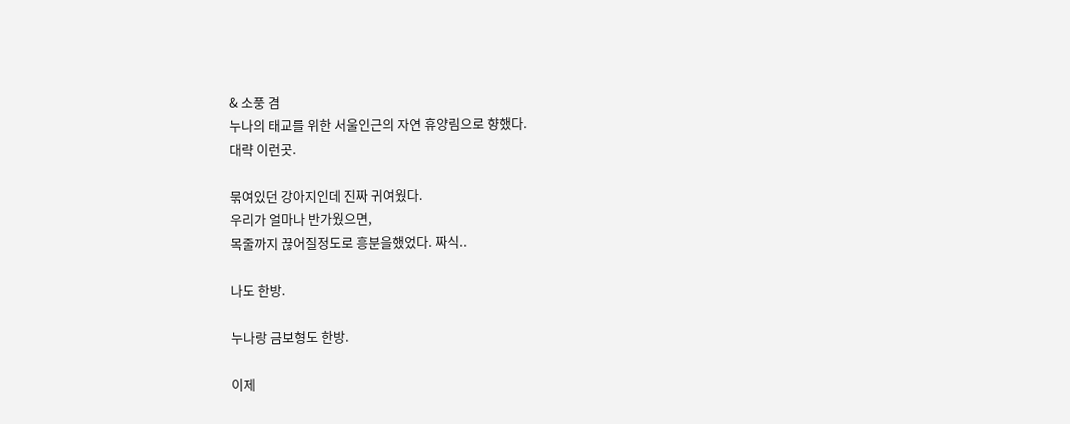& 소풍 겸
누나의 태교를 위한 서울인근의 자연 휴양림으로 향했다.
대략 이런곳.

묶여있던 강아지인데 진짜 귀여웠다.
우리가 얼마나 반가웠으면,
목줄까지 끊어질정도로 흥분을했었다. 짜식..

나도 한방.

누나랑 금보형도 한방.

이제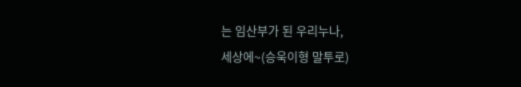는 임산부가 된 우리누나,
세상에~(승욱이형 말투로)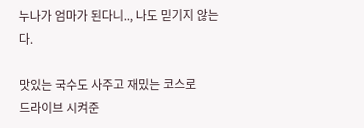누나가 엄마가 된다니.., 나도 믿기지 않는다.

맛있는 국수도 사주고 재밌는 코스로
드라이브 시켜준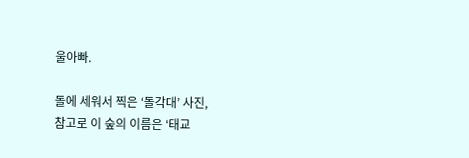울아빠.

돌에 세워서 찍은 ‘돌각대’ 사진,
참고로 이 숲의 이름은 ‘태교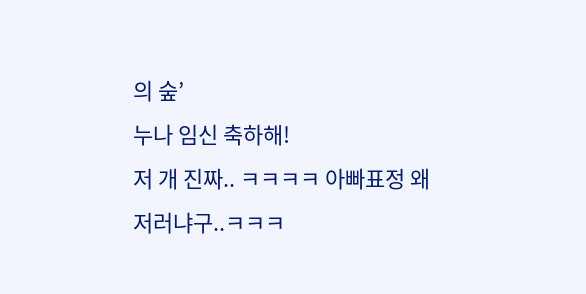의 숲’
누나 임신 축하해!
저 개 진짜.. ㅋㅋㅋㅋ 아빠표정 왜저러냐구..ㅋㅋㅋ